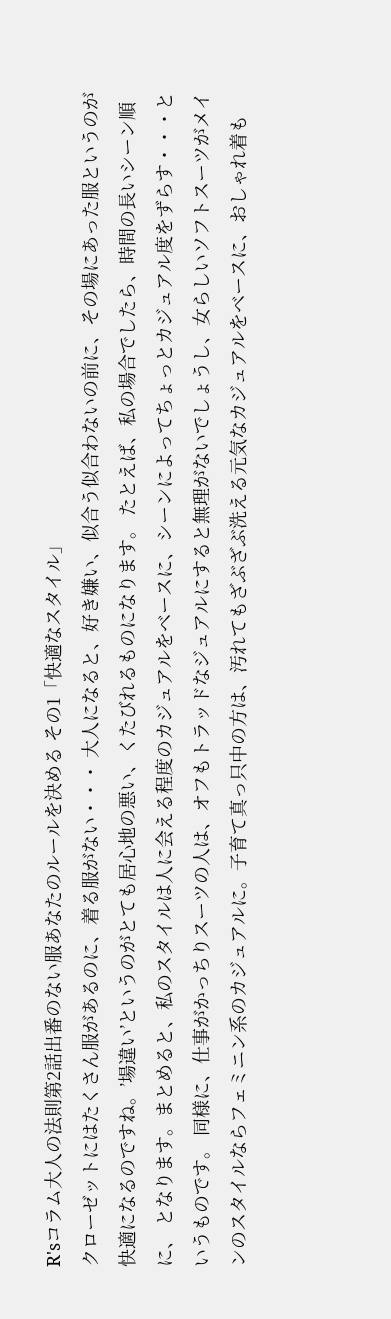R'sコラム大人の法則第2話出番のない服あなたのルールを決める その1「快適なスタイル」
クローゼットにはたくさん服があるのに、着る服がない・・・ 大人になると、好き嫌い、似合う似合わないの前に、その場にあった服というのが快適になるのですね。’場違い’というのがとても居心地の悪い、くたびれるものになります。 たとえば、私の場合でしたら、時間の長いシーン順に、 となります。まとめると、私のスタイルは人に会える程度のカジュアルをベースに、シーンによってちょっとカジュアル度をずらす・・・というものです。 同様に、仕事がかっちりスーツの人は、オフもトラッドなジュアルにすると無理がないでしょうし、女らしいソフトスーツがメインのスタイルならフェミニン系のカジュアルに。子育て真っ只中の方は、汚れてもざぶざぶ洗える元気なカジュアルをベースに、おしゃれ着も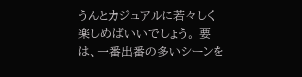うんとカジュアルに若々しく楽しめばいいでしょう。 要は、一番出番の多いシーンを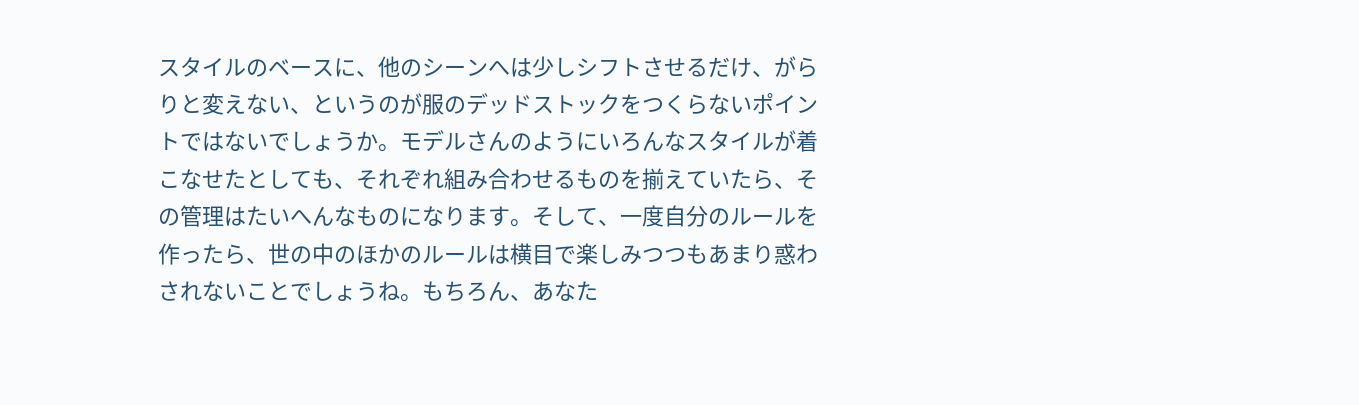スタイルのベースに、他のシーンへは少しシフトさせるだけ、がらりと変えない、というのが服のデッドストックをつくらないポイントではないでしょうか。モデルさんのようにいろんなスタイルが着こなせたとしても、それぞれ組み合わせるものを揃えていたら、その管理はたいへんなものになります。そして、一度自分のルールを作ったら、世の中のほかのルールは横目で楽しみつつもあまり惑わされないことでしょうね。もちろん、あなた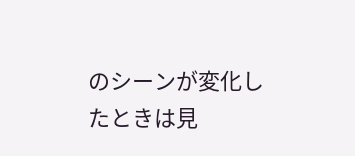のシーンが変化したときは見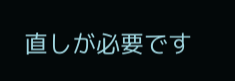直しが必要です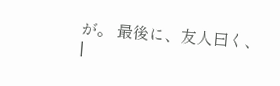が。 最後に、友人曰く、
|